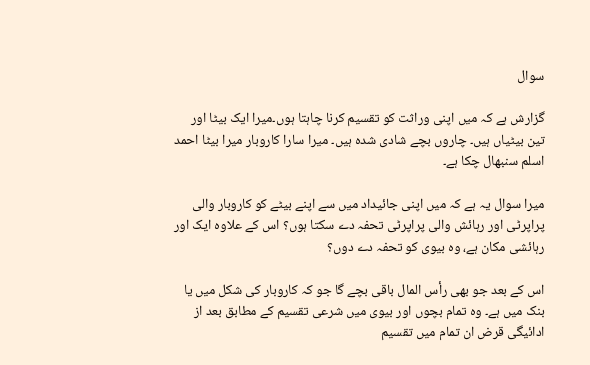سوال

گزارش ہے کہ میں اپنی وراثت کو تقسیم کرنا چاہتا ہوں۔میرا ایک بیٹا اور تین بیٹیاں ہیں۔ چاروں بچے شادی شدہ ہیں۔ میرا سارا کاروبار میرا بیٹا احمد اسلم سنبھال چکا ہے۔

میرا سوال یہ ہے کہ میں اپنی جائیداد میں سے اپنے بیٹے کو کاروبار والی پراپرٹی اور رہائش والی پراپرٹی تحفہ دے سکتا ہوں؟ اس کے علاوہ ایک اور رہائشی مکان ہے، وہ بیوی کو تحفہ دے دوں؟

اس کے بعد جو بھی رأس المال باقی بچے گا جو کہ کاروبار کی شکل میں یا بنک میں ہے۔ وہ تمام بچوں اور بیوی میں شرعی تقسیم کے مطابق بعد از ادائیگی قرض ان تمام میں تقسیم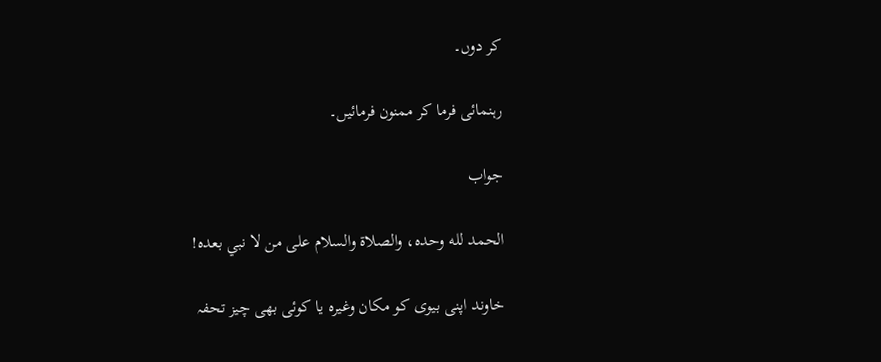کر دوں۔

رہنمائی فرما کر ممنون فرمائیں۔

جواب

الحمد لله وحده، والصلاة والسلام على من لا نبي بعده!

خاوند اپنی بیوی کو مکان وغیرہ یا کوئی بھی چیز تحفہ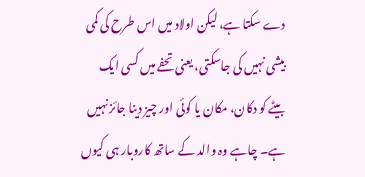دے سکتا ہے، لیکن اولاد میں اس طرح کی کمی بیشی نہیں کی جاسکتی، یعنی تحفے میں کسی ایک بیٹے کو دکان، مکان یا کوئی اور چیز دینا جائز نہیں ہے۔ چاہے وہ والد کے ساتھ کاروبار ہی کیوں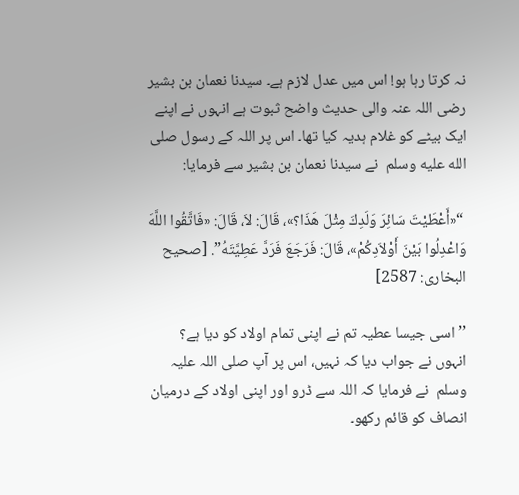نہ کرتا رہا ہو! اس میں عدل لازم ہے۔ سیدنا نعمان بن بشیر رضی اللہ عنہ والی حدیث واضح ثبوت ہے انہوں نے اپنے ایک بیٹے کو غلام ہدیہ کیا تھا۔ اس پر اللہ کے رسول صلى الله عليه وسلم  نے سیدنا نعمان بن بشیر سے فرمایا:

 “«أَعْطَيْتَ سَائِرَ وَلَدِكَ مِثْلَ هَذَا؟»، قَالَ: لاَ، قَالَ: «فَاتَّقُوا اللَّهَ وَاعْدِلُوا بَيْنَ أَوْلاَدِكُمْ»، قَالَ: فَرَجَعَ فَرَدَّ عَطِيَّتَهُ”. [صحیح البخاری: 2587]

’’اسی جیسا عطیہ تم نے اپنی تمام اولاد کو دیا ہے؟ انہوں نے جواب دیا کہ نہیں، اس پر آپ صلی اللہ علیہ وسلم  نے فرمایا کہ اللہ سے ڈرو اور اپنی اولاد کے درمیان انصاف کو قائم رکھو۔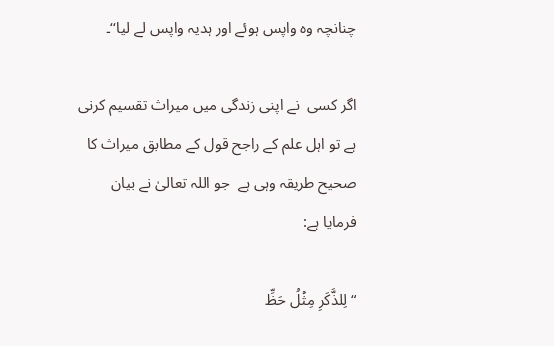چنانچہ وہ واپس ہوئے اور ہدیہ واپس لے لیا‘‘۔

اگر کسی  نے اپنی زندگی میں میراث تقسیم کرنی ہے تو اہل علم کے راجح قول کے مطابق میراث کا صحیح طریقہ وہی ہے  جو اللہ تعالیٰ نے بیان فرمایا ہے:

“لِلذَّكَرِ مِثۡلُ حَظِّ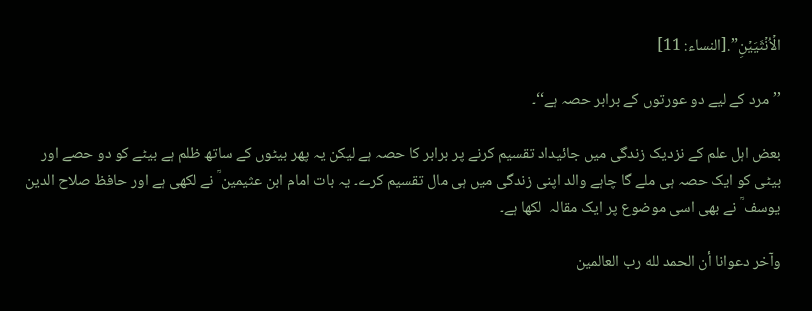الۡاُنۡثَيَيۡنِ‌”.[النساء: 11]

’’مرد کے لیے دو عورتوں کے برابر حصہ ہے‘‘۔

بعض اہل علم کے نزدیک زندگی میں جائیداد تقسیم کرنے پر برابر کا حصہ ہے لیکن یہ پھر بیٹوں کے ساتھ ظلم ہے بیٹے کو دو حصے اور بیٹی کو ایک حصہ ہی ملے گا چاہے والد اپنی زندگی میں ہی مال تقسیم کرے۔ یہ بات امام ابن عثیمین ؒ نے لکھی ہے اور حافظ صلاح الدین یوسف ؒ نے بھی اسی موضوع پر ایک مقالہ  لکھا ہے۔

وآخر دعوانا أن الحمد لله رب العالمين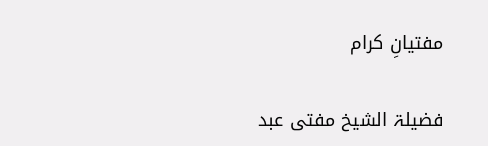مفتیانِ کرام

فضیلۃ الشیخ مفتی عبد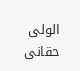الولی حقانی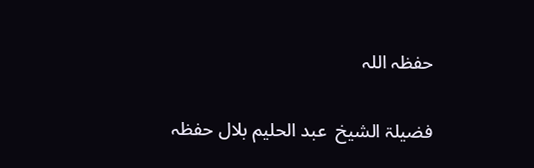حفظہ اللہ

فضیلۃ الشیخ  عبد الحلیم بلال حفظہ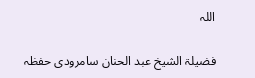اللہ

فضیلۃ الشیخ عبد الحنان سامرودی حفظہ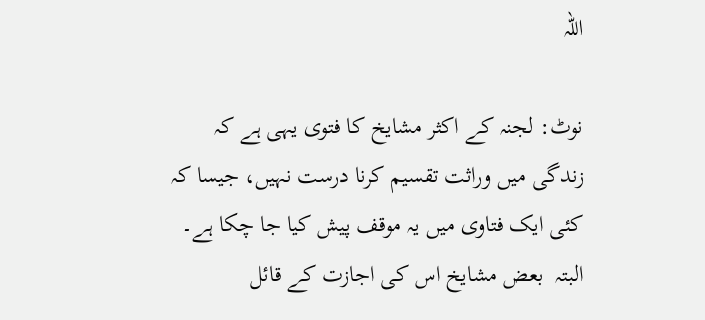اللہ

نوٹ: لجنہ کے اکثر مشایخ کا فتوی یہی ہے کہ زندگی میں وراثت تقسیم کرنا درست نہیں، جیسا کہ کئی ایک فتاوی میں یہ موقف پیش کیا جا چکا ہے۔ البتہ  بعض مشایخ اس کی اجازت کے قائل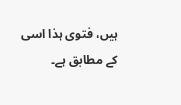ہیں، فتوی ہذا اسی کے مطابق ہے۔